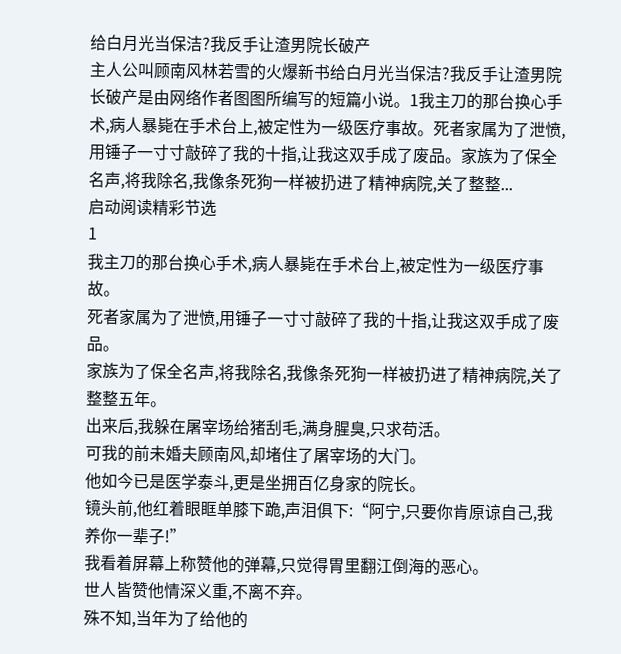给白月光当保洁?我反手让渣男院长破产
主人公叫顾南风林若雪的火爆新书给白月光当保洁?我反手让渣男院长破产是由网络作者图图所编写的短篇小说。1我主刀的那台换心手术,病人暴毙在手术台上,被定性为一级医疗事故。死者家属为了泄愤,用锤子一寸寸敲碎了我的十指,让我这双手成了废品。家族为了保全名声,将我除名,我像条死狗一样被扔进了精神病院,关了整整...
启动阅读精彩节选
1
我主刀的那台换心手术,病人暴毙在手术台上,被定性为一级医疗事故。
死者家属为了泄愤,用锤子一寸寸敲碎了我的十指,让我这双手成了废品。
家族为了保全名声,将我除名,我像条死狗一样被扔进了精神病院,关了整整五年。
出来后,我躲在屠宰场给猪刮毛,满身腥臭,只求苟活。
可我的前未婚夫顾南风,却堵住了屠宰场的大门。
他如今已是医学泰斗,更是坐拥百亿身家的院长。
镜头前,他红着眼眶单膝下跪,声泪俱下:“阿宁,只要你肯原谅自己,我养你一辈子!”
我看着屏幕上称赞他的弹幕,只觉得胃里翻江倒海的恶心。
世人皆赞他情深义重,不离不弃。
殊不知,当年为了给他的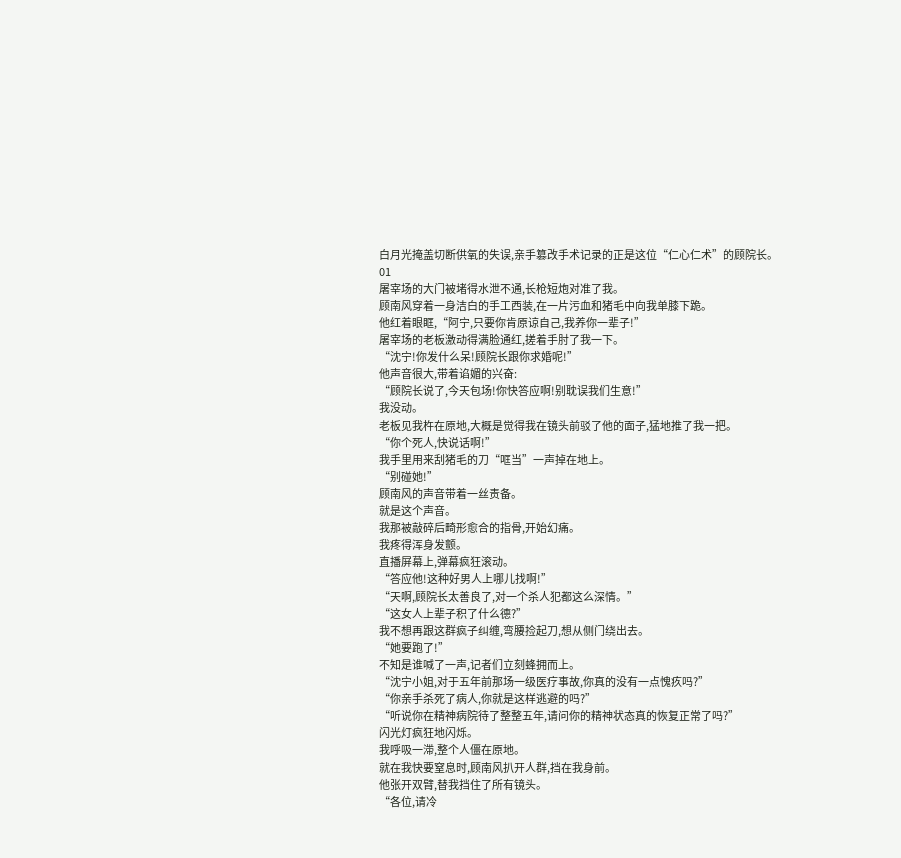白月光掩盖切断供氧的失误,亲手篡改手术记录的正是这位“仁心仁术”的顾院长。
01
屠宰场的大门被堵得水泄不通,长枪短炮对准了我。
顾南风穿着一身洁白的手工西装,在一片污血和猪毛中向我单膝下跪。
他红着眼眶,“阿宁,只要你肯原谅自己,我养你一辈子!”
屠宰场的老板激动得满脸通红,搓着手肘了我一下。
“沈宁!你发什么呆!顾院长跟你求婚呢!”
他声音很大,带着谄媚的兴奋:
“顾院长说了,今天包场!你快答应啊!别耽误我们生意!”
我没动。
老板见我杵在原地,大概是觉得我在镜头前驳了他的面子,猛地推了我一把。
“你个死人,快说话啊!”
我手里用来刮猪毛的刀“哐当”一声掉在地上。
“别碰她!”
顾南风的声音带着一丝责备。
就是这个声音。
我那被敲碎后畸形愈合的指骨,开始幻痛。
我疼得浑身发颤。
直播屏幕上,弹幕疯狂滚动。
“答应他!这种好男人上哪儿找啊!”
“天啊,顾院长太善良了,对一个杀人犯都这么深情。”
“这女人上辈子积了什么德?”
我不想再跟这群疯子纠缠,弯腰捡起刀,想从侧门绕出去。
“她要跑了!”
不知是谁喊了一声,记者们立刻蜂拥而上。
“沈宁小姐,对于五年前那场一级医疗事故,你真的没有一点愧疚吗?”
“你亲手杀死了病人,你就是这样逃避的吗?”
“听说你在精神病院待了整整五年,请问你的精神状态真的恢复正常了吗?”
闪光灯疯狂地闪烁。
我呼吸一滞,整个人僵在原地。
就在我快要窒息时,顾南风扒开人群,挡在我身前。
他张开双臂,替我挡住了所有镜头。
“各位,请冷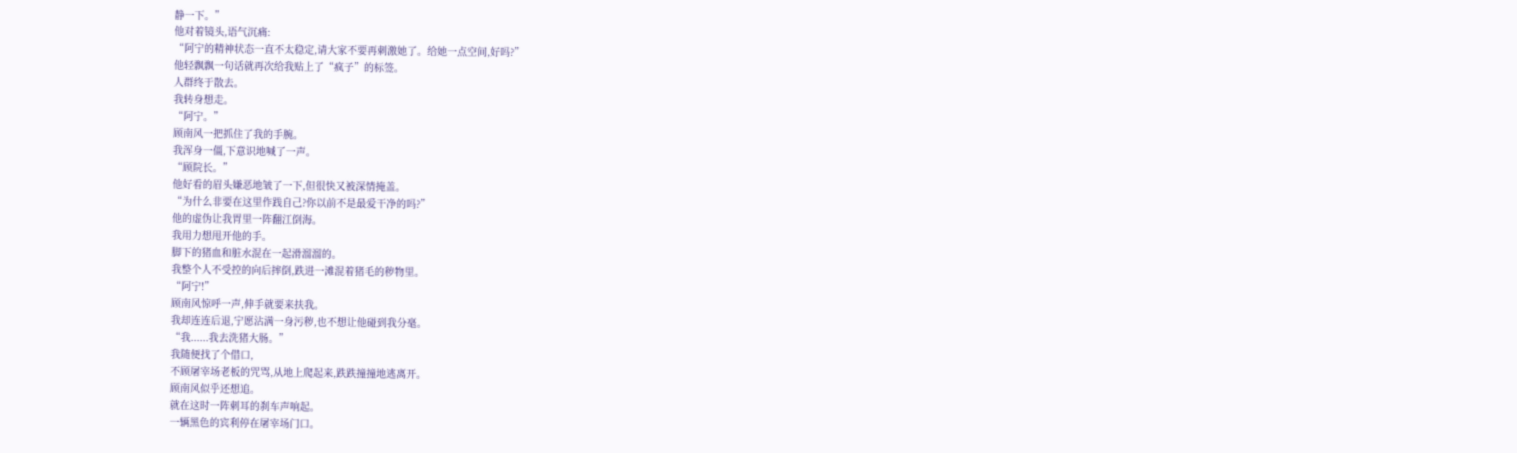静一下。”
他对着镜头,语气沉痛:
“阿宁的精神状态一直不太稳定,请大家不要再刺激她了。给她一点空间,好吗?”
他轻飘飘一句话就再次给我贴上了“疯子”的标签。
人群终于散去。
我转身想走。
“阿宁。”
顾南风一把抓住了我的手腕。
我浑身一僵,下意识地喊了一声。
“顾院长。”
他好看的眉头嫌恶地皱了一下,但很快又被深情掩盖。
“为什么非要在这里作践自己?你以前不是最爱干净的吗?”
他的虚伪让我胃里一阵翻江倒海。
我用力想甩开他的手。
脚下的猪血和脏水混在一起滑溜溜的。
我整个人不受控的向后摔倒,跌进一滩混着猪毛的秽物里。
“阿宁!”
顾南风惊呼一声,伸手就要来扶我。
我却连连后退,宁愿沾满一身污秽,也不想让他碰到我分毫。
“我......我去洗猪大肠。”
我随便找了个借口,
不顾屠宰场老板的咒骂,从地上爬起来,跌跌撞撞地逃离开。
顾南风似乎还想追。
就在这时一阵刺耳的刹车声响起。
一辆黑色的宾利停在屠宰场门口。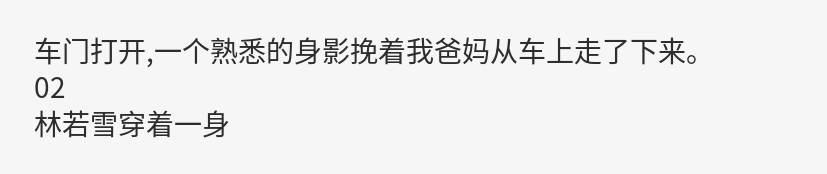车门打开,一个熟悉的身影挽着我爸妈从车上走了下来。
02
林若雪穿着一身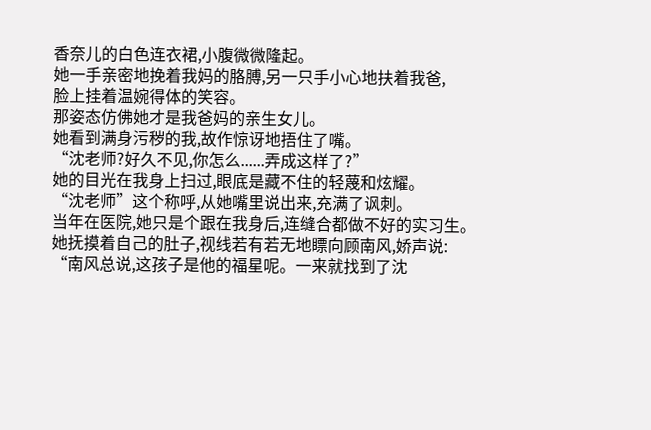香奈儿的白色连衣裙,小腹微微隆起。
她一手亲密地挽着我妈的胳膊,另一只手小心地扶着我爸,
脸上挂着温婉得体的笑容。
那姿态仿佛她才是我爸妈的亲生女儿。
她看到满身污秽的我,故作惊讶地捂住了嘴。
“沈老师?好久不见,你怎么......弄成这样了?”
她的目光在我身上扫过,眼底是藏不住的轻蔑和炫耀。
“沈老师”这个称呼,从她嘴里说出来,充满了讽刺。
当年在医院,她只是个跟在我身后,连缝合都做不好的实习生。
她抚摸着自己的肚子,视线若有若无地瞟向顾南风,娇声说:
“南风总说,这孩子是他的福星呢。一来就找到了沈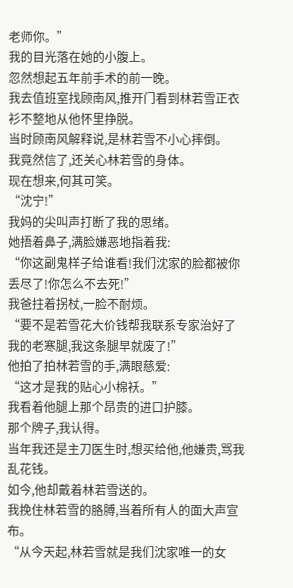老师你。”
我的目光落在她的小腹上。
忽然想起五年前手术的前一晚。
我去值班室找顾南风,推开门看到林若雪正衣衫不整地从他怀里挣脱。
当时顾南风解释说,是林若雪不小心摔倒。
我竟然信了,还关心林若雪的身体。
现在想来,何其可笑。
“沈宁!”
我妈的尖叫声打断了我的思绪。
她捂着鼻子,满脸嫌恶地指着我:
“你这副鬼样子给谁看!我们沈家的脸都被你丢尽了!你怎么不去死!”
我爸拄着拐杖,一脸不耐烦。
“要不是若雪花大价钱帮我联系专家治好了我的老寒腿,我这条腿早就废了!”
他拍了拍林若雪的手,满眼慈爱:
“这才是我的贴心小棉袄。”
我看着他腿上那个昂贵的进口护膝。
那个牌子,我认得。
当年我还是主刀医生时,想买给他,他嫌贵,骂我乱花钱。
如今,他却戴着林若雪送的。
我挽住林若雪的胳膊,当着所有人的面大声宣布。
“从今天起,林若雪就是我们沈家唯一的女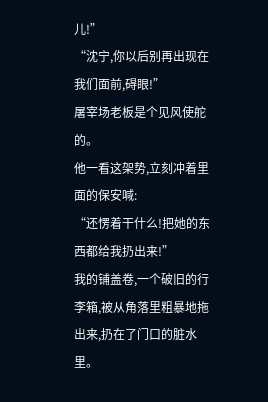儿!”
“沈宁,你以后别再出现在我们面前,碍眼!”
屠宰场老板是个见风使舵的。
他一看这架势,立刻冲着里面的保安喊:
“还愣着干什么!把她的东西都给我扔出来!”
我的铺盖卷,一个破旧的行李箱,被从角落里粗暴地拖出来,扔在了门口的脏水里。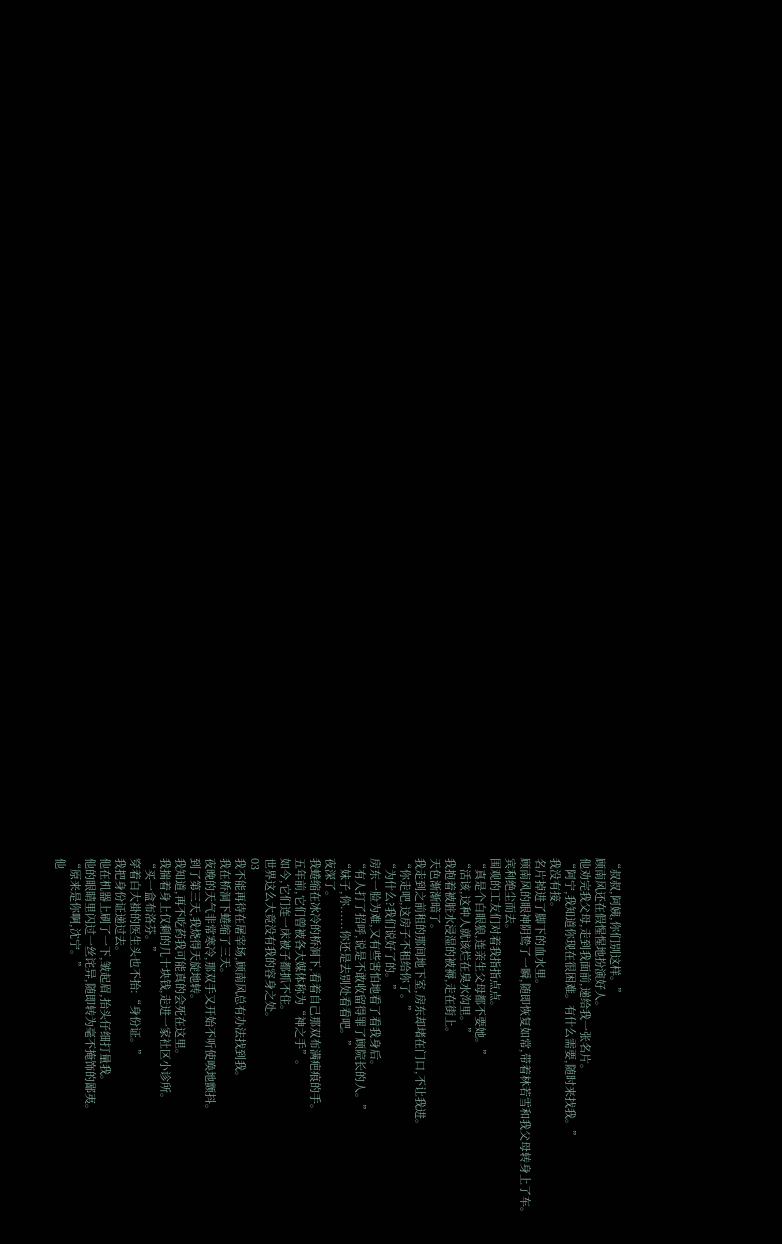“叔叔,阿姨,你们别这样。”
顾南风还在假惺惺地扮演好人。
他劝完我父母,走到我面前,递给我一张名片。
“阿宁,我知道你现在很困难。有什么需要,随时来找我。”
我没有接。
名片掉进了脚下的血水里。
顾南风的眼神阴鸷了一瞬,随即恢复如常,带着林若雪和我父母转身上了车。
宾利绝尘而去。
围观的工友们对着我指指点点。
“真是个白眼狼,连亲生父母都不要她。”
“活该,这种人就该烂在臭水沟里。”
我抱着被脏水浸湿的被褥,走在街上。
天色渐渐暗了。
我走到之前租的那间地下室,房东却堵在门口,不让我进。
“你走吧,这房子不租给你了。”
“为什么?我们说好了的。”
房东一脸为难,又有些害怕地看了看我身后。
“有人打了招呼,说是不敢收留得罪了顾院长的人。”
“妹子,你......你还是去别处看看吧。”
夜深了。
我蜷缩在冰冷的桥洞下,看着自己那双布满疤痕的手。
五年前,它们曾被各大媒体称为“神之手”。
如今,它们连一床被子都抓不住。
世界这么大竟没有我的容身之处。
03
我不能再待在屠宰场,顾南风总有办法找到我。
我在桥洞下蜷缩了三天。
夜晚的天气非常寒冷,那双手又开始不听使唤地颤抖。
到了第三天,我烧得天旋地转。
我知道,再不吃药我可能真的会死在这里。
我揣着身上仅剩的几十块钱,走进一家社区小诊所。
“买一盒布洛芬。”
穿着白大褂的医生头也不抬:“身份证。”
我把身份证递过去。
他在机器上刷了一下,皱起眉,抬头仔细打量我。
他的眼睛里闪过一丝诧异,随即转为毫不掩饰的鄙夷。
“原来是你啊,沈宁。”
他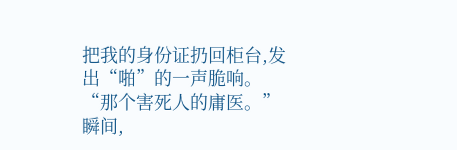把我的身份证扔回柜台,发出“啪”的一声脆响。
“那个害死人的庸医。”
瞬间,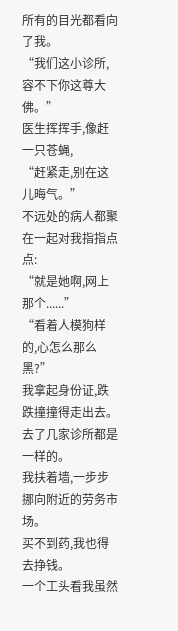所有的目光都看向了我。
“我们这小诊所,容不下你这尊大佛。”
医生挥挥手,像赶一只苍蝇,
“赶紧走,别在这儿晦气。”
不远处的病人都聚在一起对我指指点点:
“就是她啊,网上那个......”
“看着人模狗样的,心怎么那么黑?”
我拿起身份证,跌跌撞撞得走出去。
去了几家诊所都是一样的。
我扶着墙,一步步挪向附近的劳务市场。
买不到药,我也得去挣钱。
一个工头看我虽然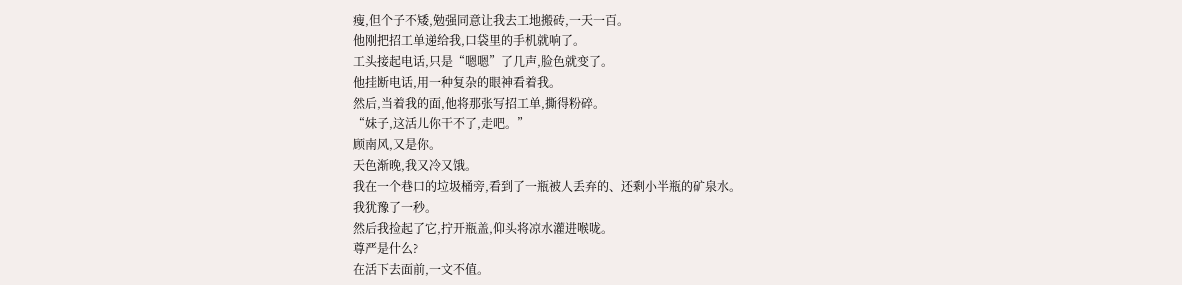瘦,但个子不矮,勉强同意让我去工地搬砖,一天一百。
他刚把招工单递给我,口袋里的手机就响了。
工头接起电话,只是“嗯嗯”了几声,脸色就变了。
他挂断电话,用一种复杂的眼神看着我。
然后,当着我的面,他将那张写招工单,撕得粉碎。
“妹子,这活儿你干不了,走吧。”
顾南风,又是你。
天色渐晚,我又冷又饿。
我在一个巷口的垃圾桶旁,看到了一瓶被人丢弃的、还剩小半瓶的矿泉水。
我犹豫了一秒。
然后我捡起了它,拧开瓶盖,仰头将凉水灌进喉咙。
尊严是什么?
在活下去面前,一文不值。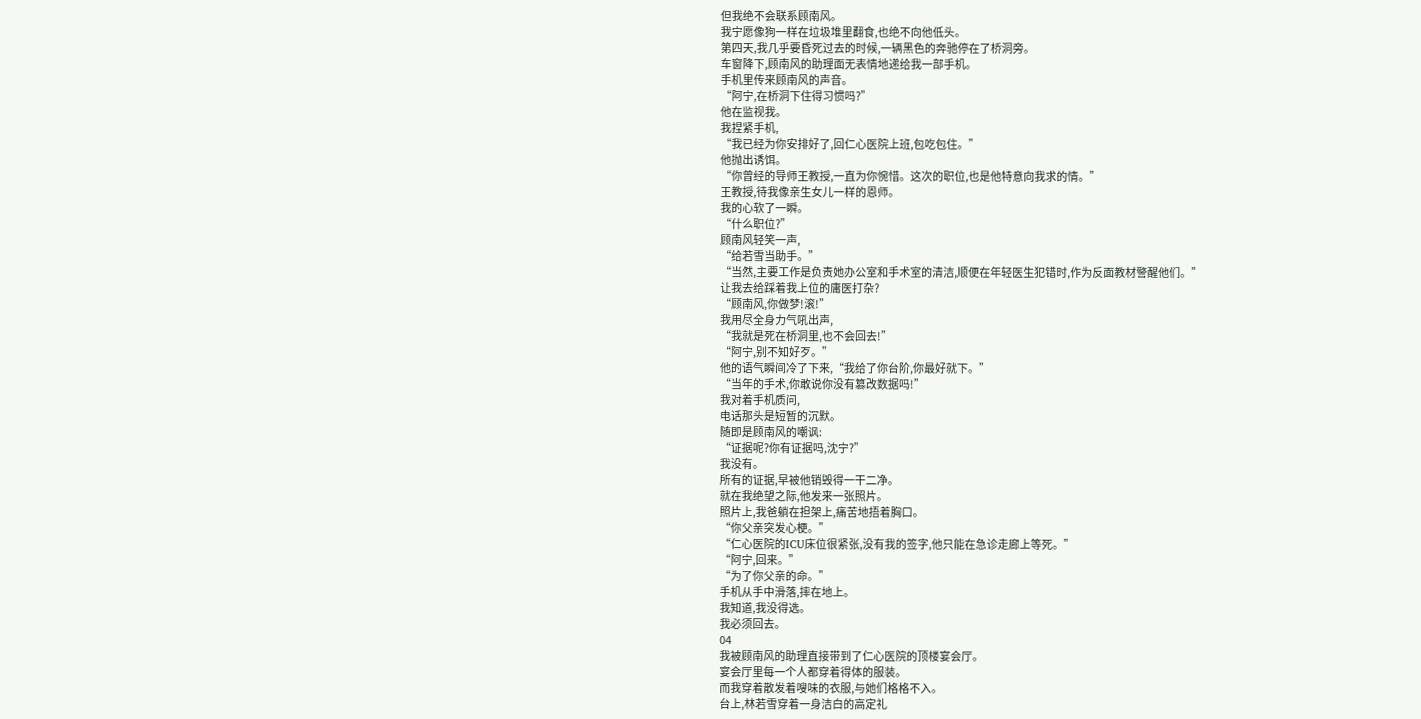但我绝不会联系顾南风。
我宁愿像狗一样在垃圾堆里翻食,也绝不向他低头。
第四天,我几乎要昏死过去的时候,一辆黑色的奔驰停在了桥洞旁。
车窗降下,顾南风的助理面无表情地递给我一部手机。
手机里传来顾南风的声音。
“阿宁,在桥洞下住得习惯吗?”
他在监视我。
我捏紧手机,
“我已经为你安排好了,回仁心医院上班,包吃包住。”
他抛出诱饵。
“你曾经的导师王教授,一直为你惋惜。这次的职位,也是他特意向我求的情。”
王教授,待我像亲生女儿一样的恩师。
我的心软了一瞬。
“什么职位?”
顾南风轻笑一声,
“给若雪当助手。”
“当然,主要工作是负责她办公室和手术室的清洁,顺便在年轻医生犯错时,作为反面教材警醒他们。”
让我去给踩着我上位的庸医打杂?
“顾南风,你做梦!滚!”
我用尽全身力气吼出声,
“我就是死在桥洞里,也不会回去!”
“阿宁,别不知好歹。”
他的语气瞬间冷了下来,“我给了你台阶,你最好就下。”
“当年的手术,你敢说你没有篡改数据吗!”
我对着手机质问,
电话那头是短暂的沉默。
随即是顾南风的嘲讽:
“证据呢?你有证据吗,沈宁?”
我没有。
所有的证据,早被他销毁得一干二净。
就在我绝望之际,他发来一张照片。
照片上,我爸躺在担架上,痛苦地捂着胸口。
“你父亲突发心梗。”
“仁心医院的ICU床位很紧张,没有我的签字,他只能在急诊走廊上等死。”
“阿宁,回来。”
“为了你父亲的命。”
手机从手中滑落,摔在地上。
我知道,我没得选。
我必须回去。
04
我被顾南风的助理直接带到了仁心医院的顶楼宴会厅。
宴会厅里每一个人都穿着得体的服装。
而我穿着散发着嗖味的衣服,与她们格格不入。
台上,林若雪穿着一身洁白的高定礼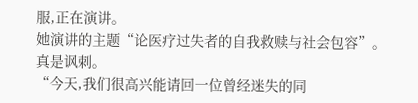服,正在演讲。
她演讲的主题“论医疗过失者的自我救赎与社会包容”。
真是讽刺。
“今天,我们很高兴能请回一位曾经迷失的同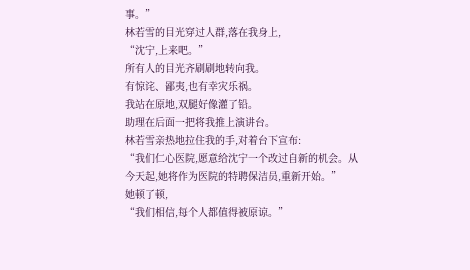事。”
林若雪的目光穿过人群,落在我身上,
“沈宁,上来吧。”
所有人的目光齐刷刷地转向我。
有惊诧、鄙夷,也有幸灾乐祸。
我站在原地,双腿好像灌了铅。
助理在后面一把将我推上演讲台。
林若雪亲热地拉住我的手,对着台下宣布:
“我们仁心医院,愿意给沈宁一个改过自新的机会。从今天起,她将作为医院的特聘保洁员,重新开始。”
她顿了顿,
“我们相信,每个人都值得被原谅。”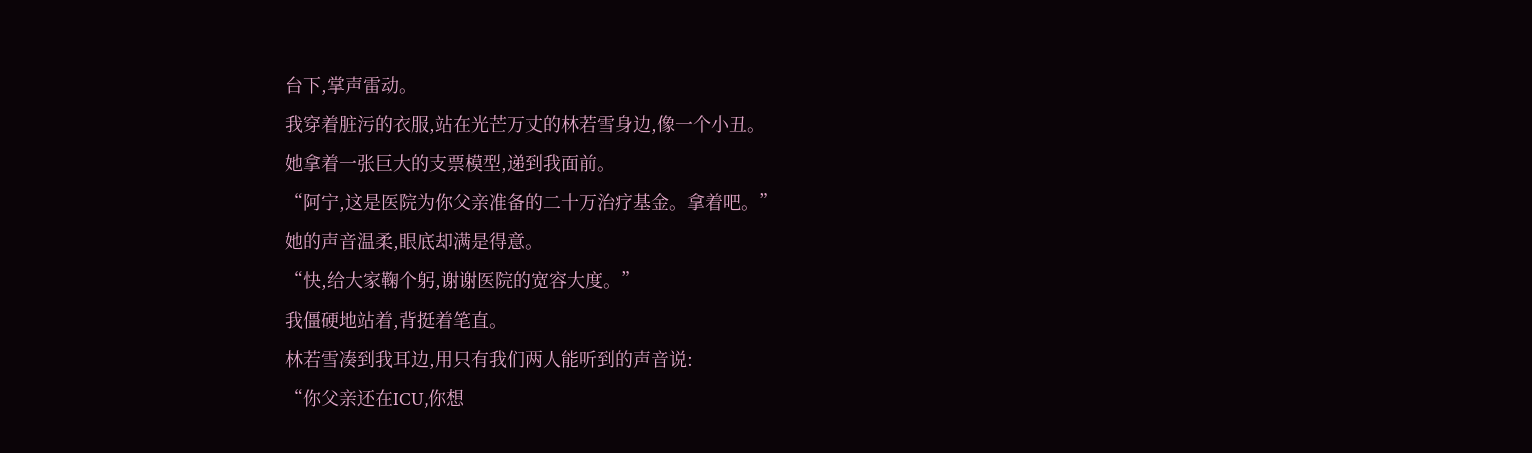台下,掌声雷动。
我穿着脏污的衣服,站在光芒万丈的林若雪身边,像一个小丑。
她拿着一张巨大的支票模型,递到我面前。
“阿宁,这是医院为你父亲准备的二十万治疗基金。拿着吧。”
她的声音温柔,眼底却满是得意。
“快,给大家鞠个躬,谢谢医院的宽容大度。”
我僵硬地站着,背挺着笔直。
林若雪凑到我耳边,用只有我们两人能听到的声音说:
“你父亲还在ICU,你想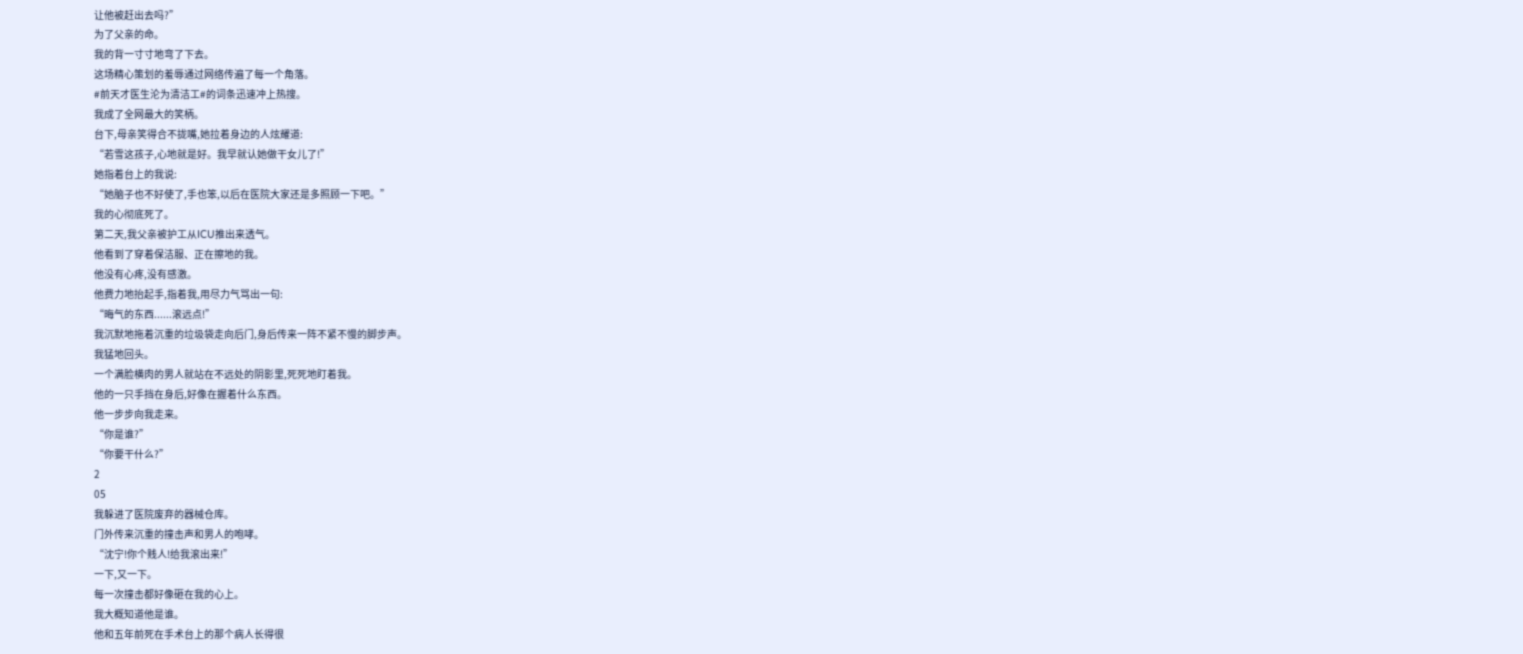让他被赶出去吗?”
为了父亲的命。
我的背一寸寸地弯了下去。
这场精心策划的羞辱通过网络传遍了每一个角落。
#前天才医生沦为清洁工#的词条迅速冲上热搜。
我成了全网最大的笑柄。
台下,母亲笑得合不拢嘴,她拉着身边的人炫耀道:
“若雪这孩子,心地就是好。我早就认她做干女儿了!”
她指着台上的我说:
“她脑子也不好使了,手也笨,以后在医院大家还是多照顾一下吧。”
我的心彻底死了。
第二天,我父亲被护工从ICU推出来透气。
他看到了穿着保洁服、正在擦地的我。
他没有心疼,没有感激。
他费力地抬起手,指着我,用尽力气骂出一句:
“晦气的东西......滚远点!”
我沉默地拖着沉重的垃圾袋走向后门,身后传来一阵不紧不慢的脚步声。
我猛地回头。
一个满脸横肉的男人就站在不远处的阴影里,死死地盯着我。
他的一只手挡在身后,好像在握着什么东西。
他一步步向我走来。
“你是谁?”
“你要干什么?”
2
05
我躲进了医院废弃的器械仓库。
门外传来沉重的撞击声和男人的咆哮。
“沈宁!你个贱人!给我滚出来!”
一下,又一下。
每一次撞击都好像砸在我的心上。
我大概知道他是谁。
他和五年前死在手术台上的那个病人长得很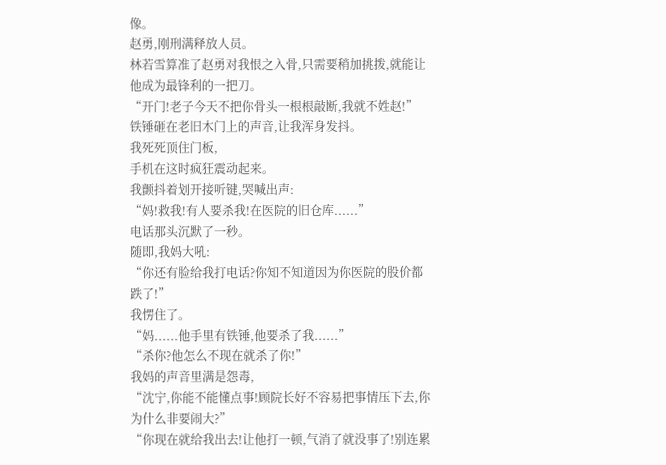像。
赵勇,刚刑满释放人员。
林若雪算准了赵勇对我恨之入骨,只需要稍加挑拨,就能让他成为最锋利的一把刀。
“开门!老子今天不把你骨头一根根敲断,我就不姓赵!”
铁锤砸在老旧木门上的声音,让我浑身发抖。
我死死顶住门板,
手机在这时疯狂震动起来。
我颤抖着划开接听键,哭喊出声:
“妈!救我!有人要杀我!在医院的旧仓库......”
电话那头沉默了一秒。
随即,我妈大吼:
“你还有脸给我打电话?你知不知道因为你医院的股价都跌了!”
我愣住了。
“妈......他手里有铁锤,他要杀了我......”
“杀你?他怎么不现在就杀了你!”
我妈的声音里满是怨毒,
“沈宁,你能不能懂点事!顾院长好不容易把事情压下去,你为什么非要闹大?”
“你现在就给我出去!让他打一顿,气消了就没事了!别连累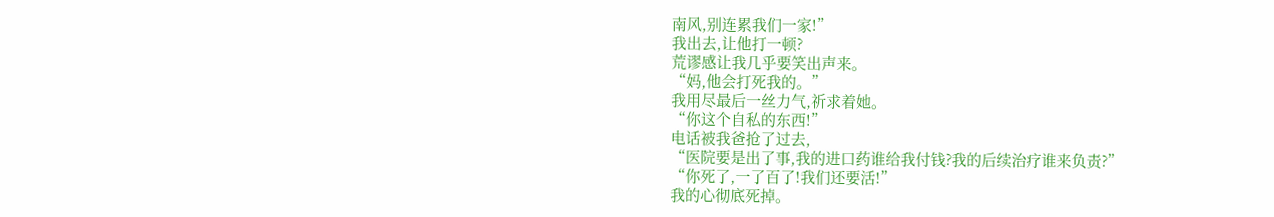南风,别连累我们一家!”
我出去,让他打一顿?
荒谬感让我几乎要笑出声来。
“妈,他会打死我的。”
我用尽最后一丝力气,祈求着她。
“你这个自私的东西!”
电话被我爸抢了过去,
“医院要是出了事,我的进口药谁给我付钱?我的后续治疗谁来负责?”
“你死了,一了百了!我们还要活!”
我的心彻底死掉。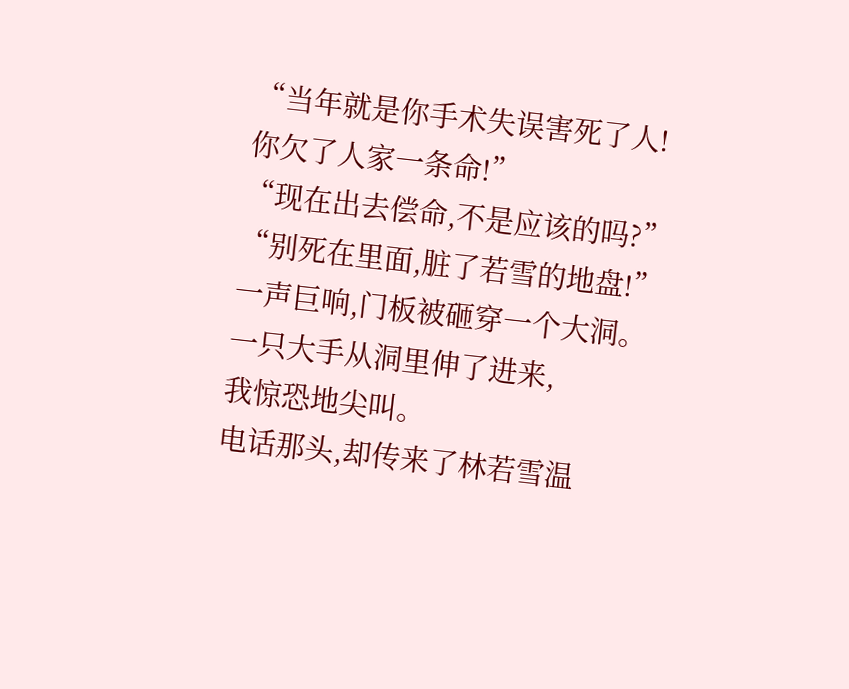“当年就是你手术失误害死了人!你欠了人家一条命!”
“现在出去偿命,不是应该的吗?”
“别死在里面,脏了若雪的地盘!”
一声巨响,门板被砸穿一个大洞。
一只大手从洞里伸了进来,
我惊恐地尖叫。
电话那头,却传来了林若雪温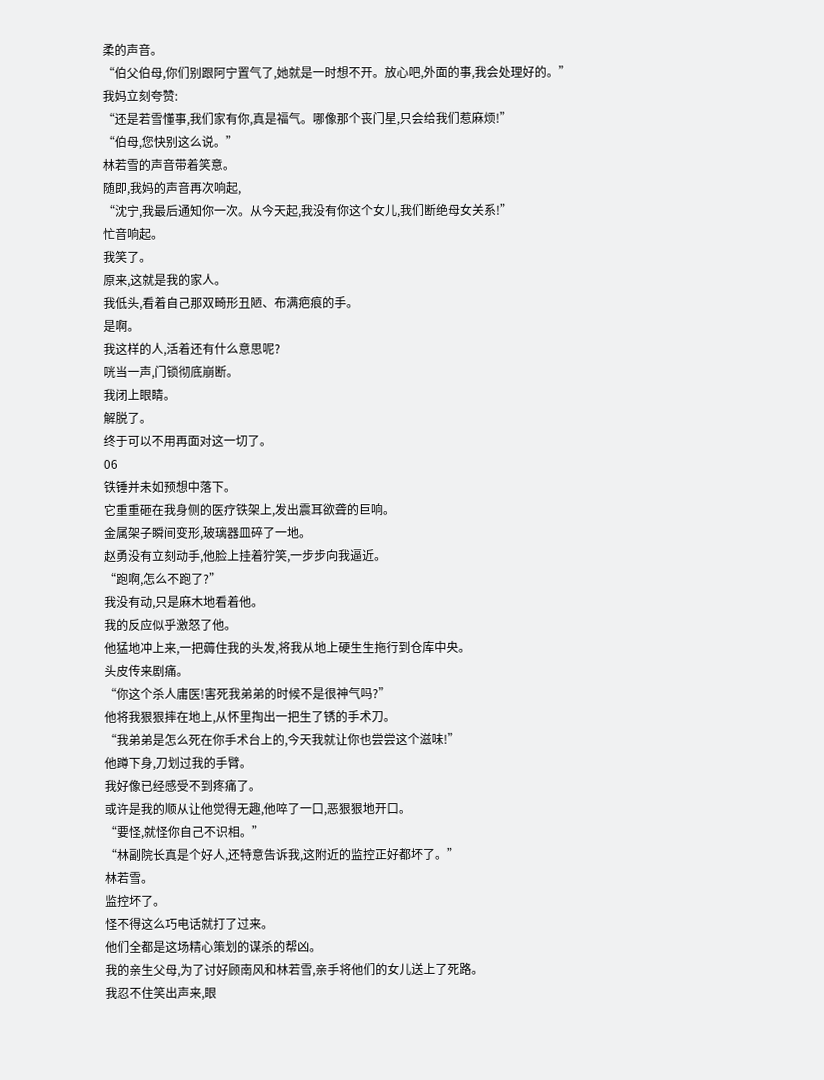柔的声音。
“伯父伯母,你们别跟阿宁置气了,她就是一时想不开。放心吧,外面的事,我会处理好的。”
我妈立刻夸赞:
“还是若雪懂事,我们家有你,真是福气。哪像那个丧门星,只会给我们惹麻烦!”
“伯母,您快别这么说。”
林若雪的声音带着笑意。
随即,我妈的声音再次响起,
“沈宁,我最后通知你一次。从今天起,我没有你这个女儿,我们断绝母女关系!”
忙音响起。
我笑了。
原来,这就是我的家人。
我低头,看着自己那双畸形丑陋、布满疤痕的手。
是啊。
我这样的人,活着还有什么意思呢?
咣当一声,门锁彻底崩断。
我闭上眼睛。
解脱了。
终于可以不用再面对这一切了。
06
铁锤并未如预想中落下。
它重重砸在我身侧的医疗铁架上,发出震耳欲聋的巨响。
金属架子瞬间变形,玻璃器皿碎了一地。
赵勇没有立刻动手,他脸上挂着狞笑,一步步向我逼近。
“跑啊,怎么不跑了?”
我没有动,只是麻木地看着他。
我的反应似乎激怒了他。
他猛地冲上来,一把薅住我的头发,将我从地上硬生生拖行到仓库中央。
头皮传来剧痛。
“你这个杀人庸医!害死我弟弟的时候不是很神气吗?”
他将我狠狠摔在地上,从怀里掏出一把生了锈的手术刀。
“我弟弟是怎么死在你手术台上的,今天我就让你也尝尝这个滋味!”
他蹲下身,刀划过我的手臂。
我好像已经感受不到疼痛了。
或许是我的顺从让他觉得无趣,他啐了一口,恶狠狠地开口。
“要怪,就怪你自己不识相。”
“林副院长真是个好人,还特意告诉我,这附近的监控正好都坏了。”
林若雪。
监控坏了。
怪不得这么巧电话就打了过来。
他们全都是这场精心策划的谋杀的帮凶。
我的亲生父母,为了讨好顾南风和林若雪,亲手将他们的女儿送上了死路。
我忍不住笑出声来,眼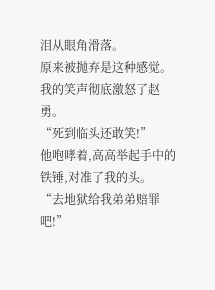泪从眼角滑落。
原来被抛弃是这种感觉。
我的笑声彻底激怒了赵勇。
“死到临头还敢笑!”
他咆哮着,高高举起手中的铁锤,对准了我的头。
“去地狱给我弟弟赔罪吧!”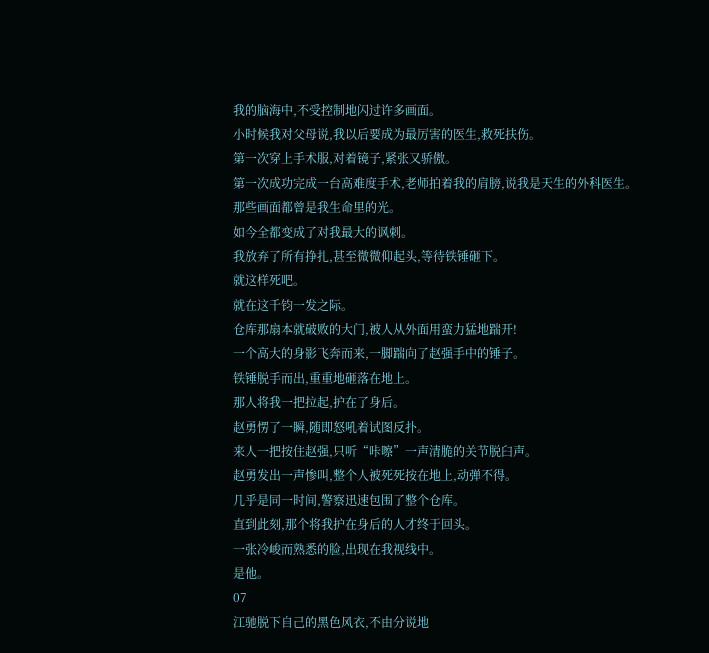我的脑海中,不受控制地闪过许多画面。
小时候我对父母说,我以后要成为最厉害的医生,救死扶伤。
第一次穿上手术服,对着镜子,紧张又骄傲。
第一次成功完成一台高难度手术,老师拍着我的肩膀,说我是天生的外科医生。
那些画面都曾是我生命里的光。
如今全都变成了对我最大的讽刺。
我放弃了所有挣扎,甚至微微仰起头,等待铁锤砸下。
就这样死吧。
就在这千钧一发之际。
仓库那扇本就破败的大门,被人从外面用蛮力猛地踹开!
一个高大的身影飞奔而来,一脚踹向了赵强手中的锤子。
铁锤脱手而出,重重地砸落在地上。
那人将我一把拉起,护在了身后。
赵勇愣了一瞬,随即怒吼着试图反扑。
来人一把按住赵强,只听“咔嚓”一声清脆的关节脱臼声。
赵勇发出一声惨叫,整个人被死死按在地上,动弹不得。
几乎是同一时间,警察迅速包围了整个仓库。
直到此刻,那个将我护在身后的人才终于回头。
一张冷峻而熟悉的脸,出现在我视线中。
是他。
07
江驰脱下自己的黑色风衣,不由分说地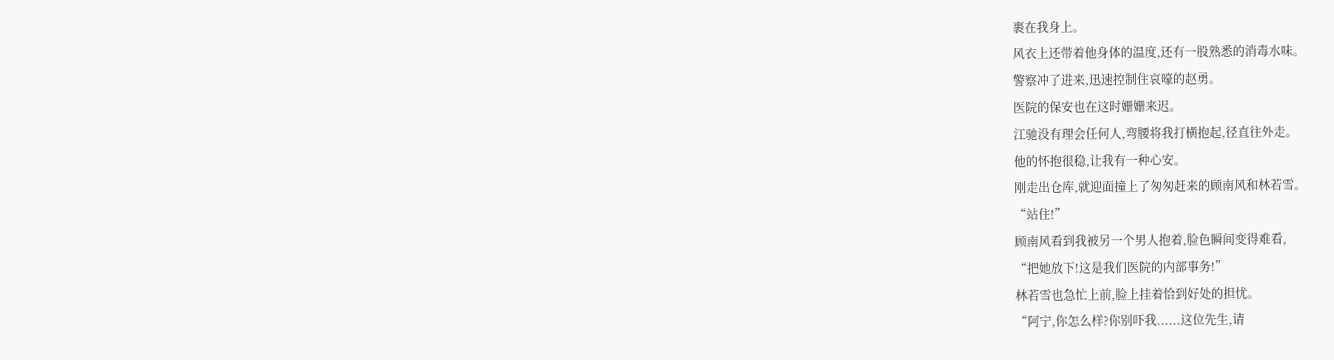裹在我身上。
风衣上还带着他身体的温度,还有一股熟悉的消毒水味。
警察冲了进来,迅速控制住哀嚎的赵勇。
医院的保安也在这时姗姗来迟。
江驰没有理会任何人,弯腰将我打横抱起,径直往外走。
他的怀抱很稳,让我有一种心安。
刚走出仓库,就迎面撞上了匆匆赶来的顾南风和林若雪。
“站住!”
顾南风看到我被另一个男人抱着,脸色瞬间变得难看,
“把她放下!这是我们医院的内部事务!”
林若雪也急忙上前,脸上挂着恰到好处的担忧。
“阿宁,你怎么样?你别吓我......这位先生,请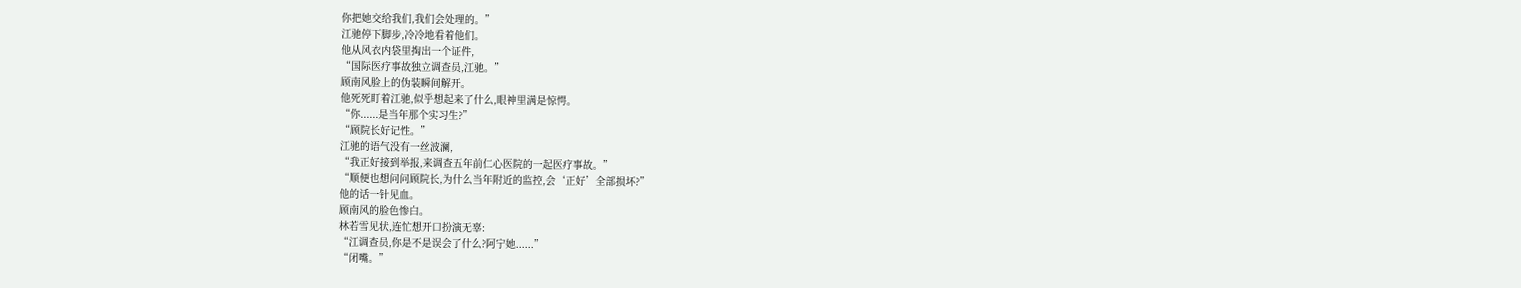你把她交给我们,我们会处理的。”
江驰停下脚步,冷冷地看着他们。
他从风衣内袋里掏出一个证件,
“国际医疗事故独立调查员,江驰。”
顾南风脸上的伪装瞬间解开。
他死死盯着江驰,似乎想起来了什么,眼神里满是惊愕。
“你......是当年那个实习生?”
“顾院长好记性。”
江驰的语气没有一丝波澜,
“我正好接到举报,来调查五年前仁心医院的一起医疗事故。”
“顺便也想问问顾院长,为什么当年附近的监控,会‘正好’全部损坏?”
他的话一针见血。
顾南风的脸色惨白。
林若雪见状,连忙想开口扮演无辜:
“江调查员,你是不是误会了什么?阿宁她......”
“闭嘴。”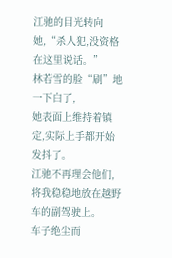江驰的目光转向她,“杀人犯,没资格在这里说话。”
林若雪的脸“刷”地一下白了,
她表面上维持着镇定,实际上手都开始发抖了。
江驰不再理会他们,将我稳稳地放在越野车的副驾驶上。
车子绝尘而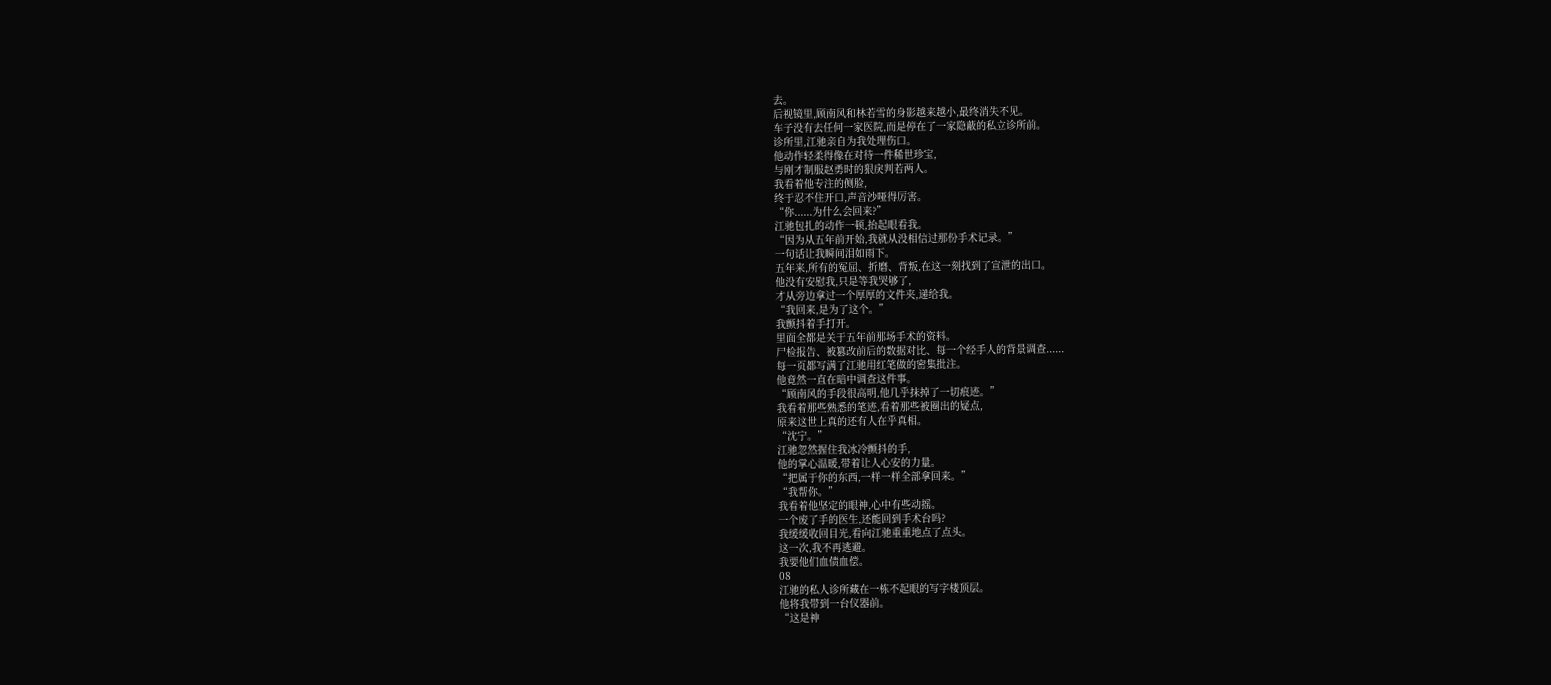去。
后视镜里,顾南风和林若雪的身影越来越小,最终消失不见。
车子没有去任何一家医院,而是停在了一家隐蔽的私立诊所前。
诊所里,江驰亲自为我处理伤口。
他动作轻柔得像在对待一件稀世珍宝,
与刚才制服赵勇时的狠戾判若两人。
我看着他专注的侧脸,
终于忍不住开口,声音沙哑得厉害。
“你......为什么会回来?”
江驰包扎的动作一顿,抬起眼看我。
“因为从五年前开始,我就从没相信过那份手术记录。”
一句话让我瞬间泪如雨下。
五年来,所有的冤屈、折磨、背叛,在这一刻找到了宣泄的出口。
他没有安慰我,只是等我哭够了,
才从旁边拿过一个厚厚的文件夹,递给我。
“我回来,是为了这个。”
我颤抖着手打开。
里面全都是关于五年前那场手术的资料。
尸检报告、被篡改前后的数据对比、每一个经手人的背景调查......
每一页都写满了江驰用红笔做的密集批注。
他竟然一直在暗中调查这件事。
“顾南风的手段很高明,他几乎抹掉了一切痕迹。”
我看着那些熟悉的笔迹,看着那些被圈出的疑点,
原来这世上真的还有人在乎真相。
“沈宁。”
江驰忽然握住我冰冷颤抖的手,
他的掌心温暖,带着让人心安的力量。
“把属于你的东西,一样一样全部拿回来。”
“我帮你。”
我看着他坚定的眼神,心中有些动摇。
一个废了手的医生,还能回到手术台吗?
我缓缓收回目光,看向江驰重重地点了点头。
这一次,我不再逃避。
我要他们血债血偿。
08
江驰的私人诊所藏在一栋不起眼的写字楼顶层。
他将我带到一台仪器前。
“这是神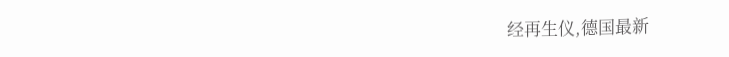经再生仪,德国最新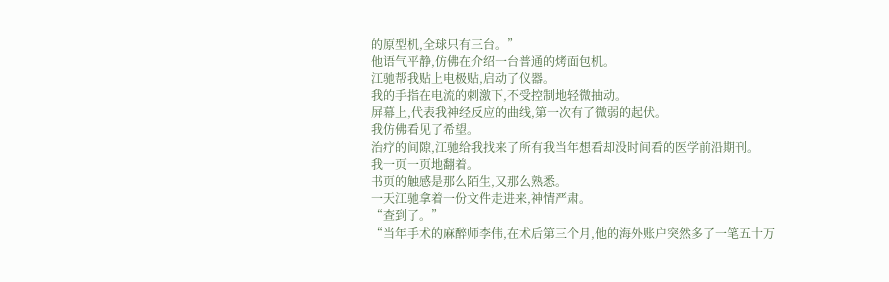的原型机,全球只有三台。”
他语气平静,仿佛在介绍一台普通的烤面包机。
江驰帮我贴上电极贴,启动了仪器。
我的手指在电流的刺激下,不受控制地轻微抽动。
屏幕上,代表我神经反应的曲线,第一次有了微弱的起伏。
我仿佛看见了希望。
治疗的间隙,江驰给我找来了所有我当年想看却没时间看的医学前沿期刊。
我一页一页地翻着。
书页的触感是那么陌生,又那么熟悉。
一天江驰拿着一份文件走进来,神情严肃。
“查到了。”
“当年手术的麻醉师李伟,在术后第三个月,他的海外账户突然多了一笔五十万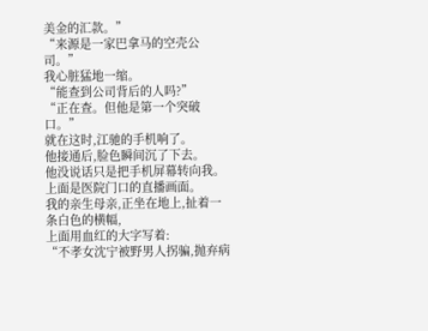美金的汇款。”
“来源是一家巴拿马的空壳公司。”
我心脏猛地一缩。
“能查到公司背后的人吗?”
“正在查。但他是第一个突破口。”
就在这时,江驰的手机响了。
他接通后,脸色瞬间沉了下去。
他没说话只是把手机屏幕转向我。
上面是医院门口的直播画面。
我的亲生母亲,正坐在地上,扯着一条白色的横幅,
上面用血红的大字写着:
“不孝女沈宁被野男人拐骗,抛弃病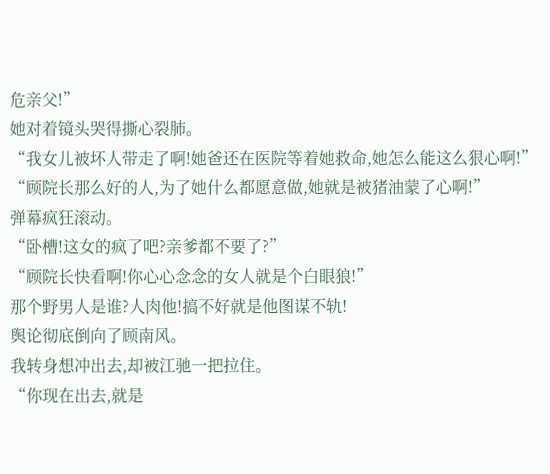危亲父!”
她对着镜头哭得撕心裂肺。
“我女儿被坏人带走了啊!她爸还在医院等着她救命,她怎么能这么狠心啊!”
“顾院长那么好的人,为了她什么都愿意做,她就是被猪油蒙了心啊!”
弹幕疯狂滚动。
“卧槽!这女的疯了吧?亲爹都不要了?”
“顾院长快看啊!你心心念念的女人就是个白眼狼!”
那个野男人是谁?人肉他!搞不好就是他图谋不轨!
舆论彻底倒向了顾南风。
我转身想冲出去,却被江驰一把拉住。
“你现在出去,就是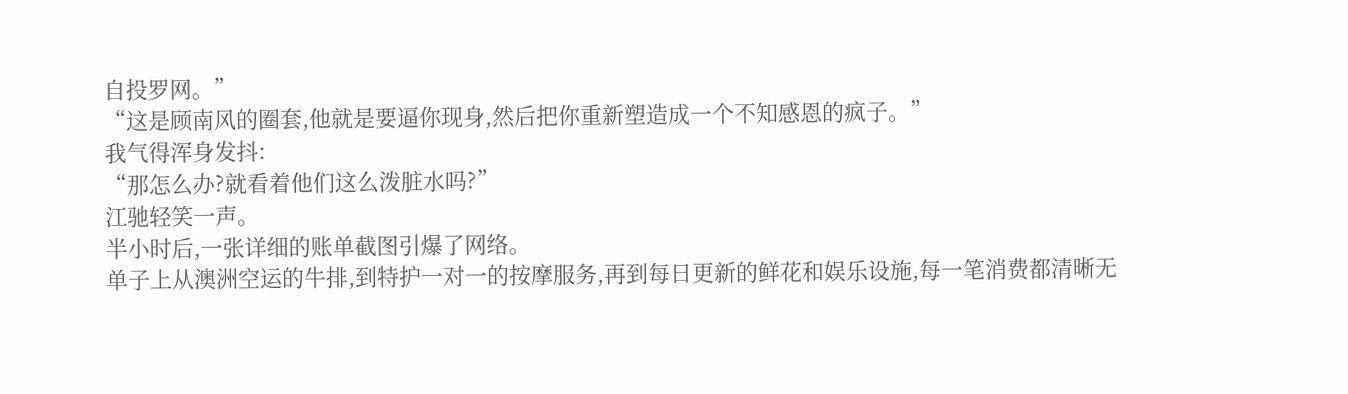自投罗网。”
“这是顾南风的圈套,他就是要逼你现身,然后把你重新塑造成一个不知感恩的疯子。”
我气得浑身发抖:
“那怎么办?就看着他们这么泼脏水吗?”
江驰轻笑一声。
半小时后,一张详细的账单截图引爆了网络。
单子上从澳洲空运的牛排,到特护一对一的按摩服务,再到每日更新的鲜花和娱乐设施,每一笔消费都清晰无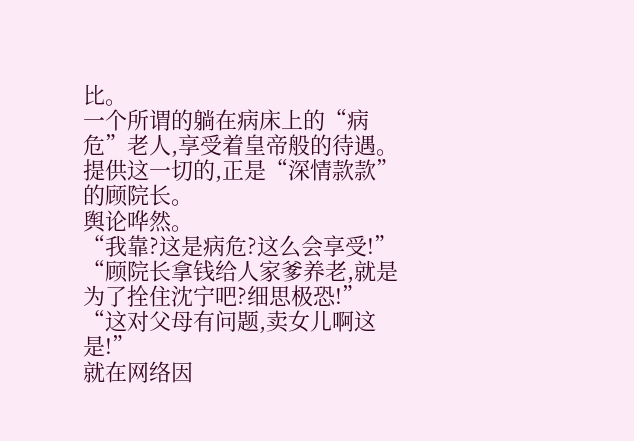比。
一个所谓的躺在病床上的“病危”老人,享受着皇帝般的待遇。
提供这一切的,正是“深情款款”的顾院长。
舆论哗然。
“我靠?这是病危?这么会享受!”
“顾院长拿钱给人家爹养老,就是为了拴住沈宁吧?细思极恐!”
“这对父母有问题,卖女儿啊这是!”
就在网络因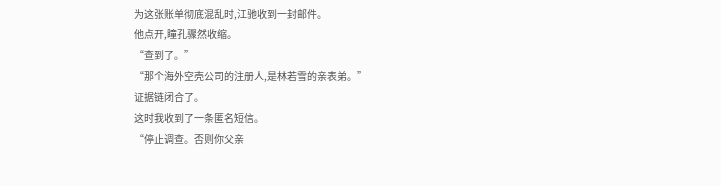为这张账单彻底混乱时,江驰收到一封邮件。
他点开,瞳孔骤然收缩。
“查到了。”
“那个海外空壳公司的注册人,是林若雪的亲表弟。”
证据链闭合了。
这时我收到了一条匿名短信。
“停止调查。否则你父亲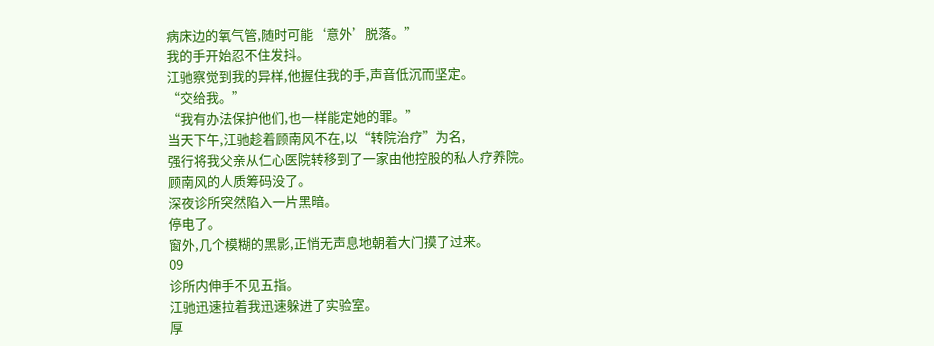病床边的氧气管,随时可能‘意外’脱落。”
我的手开始忍不住发抖。
江驰察觉到我的异样,他握住我的手,声音低沉而坚定。
“交给我。”
“我有办法保护他们,也一样能定她的罪。”
当天下午,江驰趁着顾南风不在,以“转院治疗”为名,
强行将我父亲从仁心医院转移到了一家由他控股的私人疗养院。
顾南风的人质筹码没了。
深夜诊所突然陷入一片黑暗。
停电了。
窗外,几个模糊的黑影,正悄无声息地朝着大门摸了过来。
09
诊所内伸手不见五指。
江驰迅速拉着我迅速躲进了实验室。
厚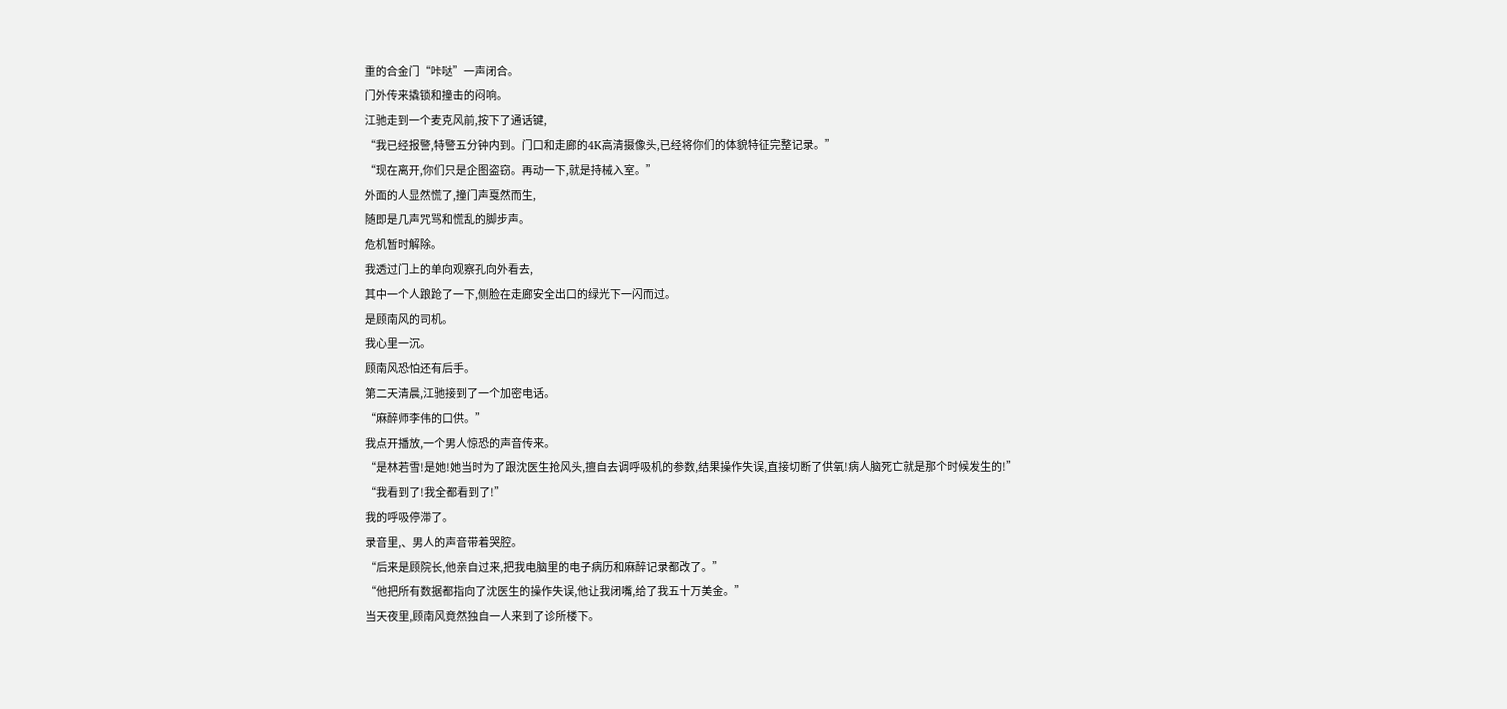重的合金门“咔哒”一声闭合。
门外传来撬锁和撞击的闷响。
江驰走到一个麦克风前,按下了通话键,
“我已经报警,特警五分钟内到。门口和走廊的4K高清摄像头,已经将你们的体貌特征完整记录。”
“现在离开,你们只是企图盗窃。再动一下,就是持械入室。”
外面的人显然慌了,撞门声戛然而生,
随即是几声咒骂和慌乱的脚步声。
危机暂时解除。
我透过门上的单向观察孔向外看去,
其中一个人踉跄了一下,侧脸在走廊安全出口的绿光下一闪而过。
是顾南风的司机。
我心里一沉。
顾南风恐怕还有后手。
第二天清晨,江驰接到了一个加密电话。
“麻醉师李伟的口供。”
我点开播放,一个男人惊恐的声音传来。
“是林若雪!是她!她当时为了跟沈医生抢风头,擅自去调呼吸机的参数,结果操作失误,直接切断了供氧!病人脑死亡就是那个时候发生的!”
“我看到了!我全都看到了!”
我的呼吸停滞了。
录音里,、男人的声音带着哭腔。
“后来是顾院长,他亲自过来,把我电脑里的电子病历和麻醉记录都改了。”
“他把所有数据都指向了沈医生的操作失误,他让我闭嘴,给了我五十万美金。”
当天夜里,顾南风竟然独自一人来到了诊所楼下。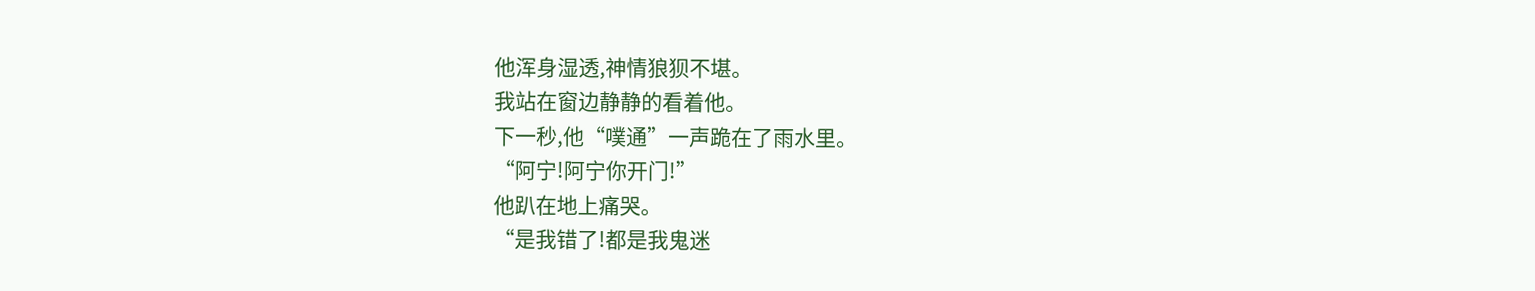他浑身湿透,神情狼狈不堪。
我站在窗边静静的看着他。
下一秒,他“噗通”一声跪在了雨水里。
“阿宁!阿宁你开门!”
他趴在地上痛哭。
“是我错了!都是我鬼迷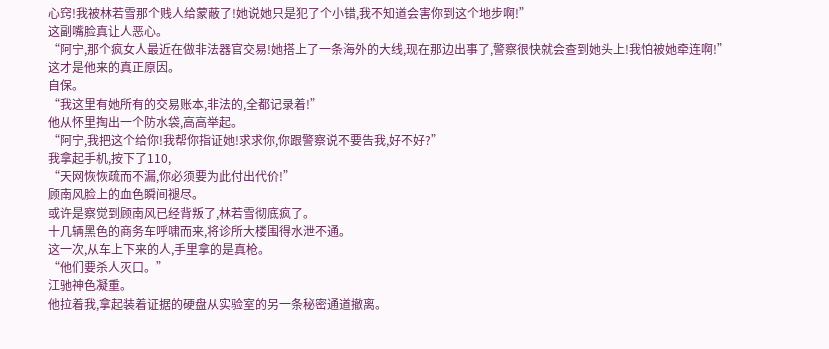心窍!我被林若雪那个贱人给蒙蔽了!她说她只是犯了个小错,我不知道会害你到这个地步啊!”
这副嘴脸真让人恶心。
“阿宁,那个疯女人最近在做非法器官交易!她搭上了一条海外的大线,现在那边出事了,警察很快就会查到她头上!我怕被她牵连啊!”
这才是他来的真正原因。
自保。
“我这里有她所有的交易账本,非法的,全都记录着!”
他从怀里掏出一个防水袋,高高举起。
“阿宁,我把这个给你!我帮你指证她!求求你,你跟警察说不要告我,好不好?”
我拿起手机,按下了110,
“天网恢恢疏而不漏,你必须要为此付出代价!”
顾南风脸上的血色瞬间褪尽。
或许是察觉到顾南风已经背叛了,林若雪彻底疯了。
十几辆黑色的商务车呼啸而来,将诊所大楼围得水泄不通。
这一次,从车上下来的人,手里拿的是真枪。
“他们要杀人灭口。”
江驰神色凝重。
他拉着我,拿起装着证据的硬盘从实验室的另一条秘密通道撤离。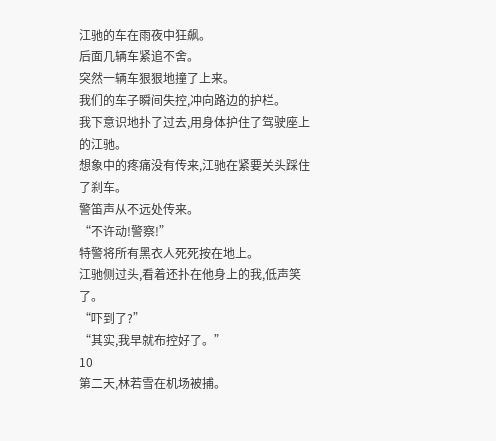江驰的车在雨夜中狂飙。
后面几辆车紧追不舍。
突然一辆车狠狠地撞了上来。
我们的车子瞬间失控,冲向路边的护栏。
我下意识地扑了过去,用身体护住了驾驶座上的江驰。
想象中的疼痛没有传来,江驰在紧要关头踩住了刹车。
警笛声从不远处传来。
“不许动!警察!”
特警将所有黑衣人死死按在地上。
江驰侧过头,看着还扑在他身上的我,低声笑了。
“吓到了?”
“其实,我早就布控好了。”
10
第二天,林若雪在机场被捕。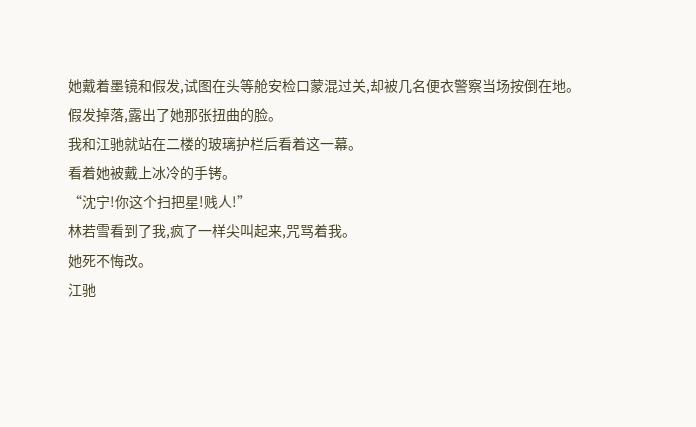她戴着墨镜和假发,试图在头等舱安检口蒙混过关,却被几名便衣警察当场按倒在地。
假发掉落,露出了她那张扭曲的脸。
我和江驰就站在二楼的玻璃护栏后看着这一幕。
看着她被戴上冰冷的手铐。
“沈宁!你这个扫把星!贱人!”
林若雪看到了我,疯了一样尖叫起来,咒骂着我。
她死不悔改。
江驰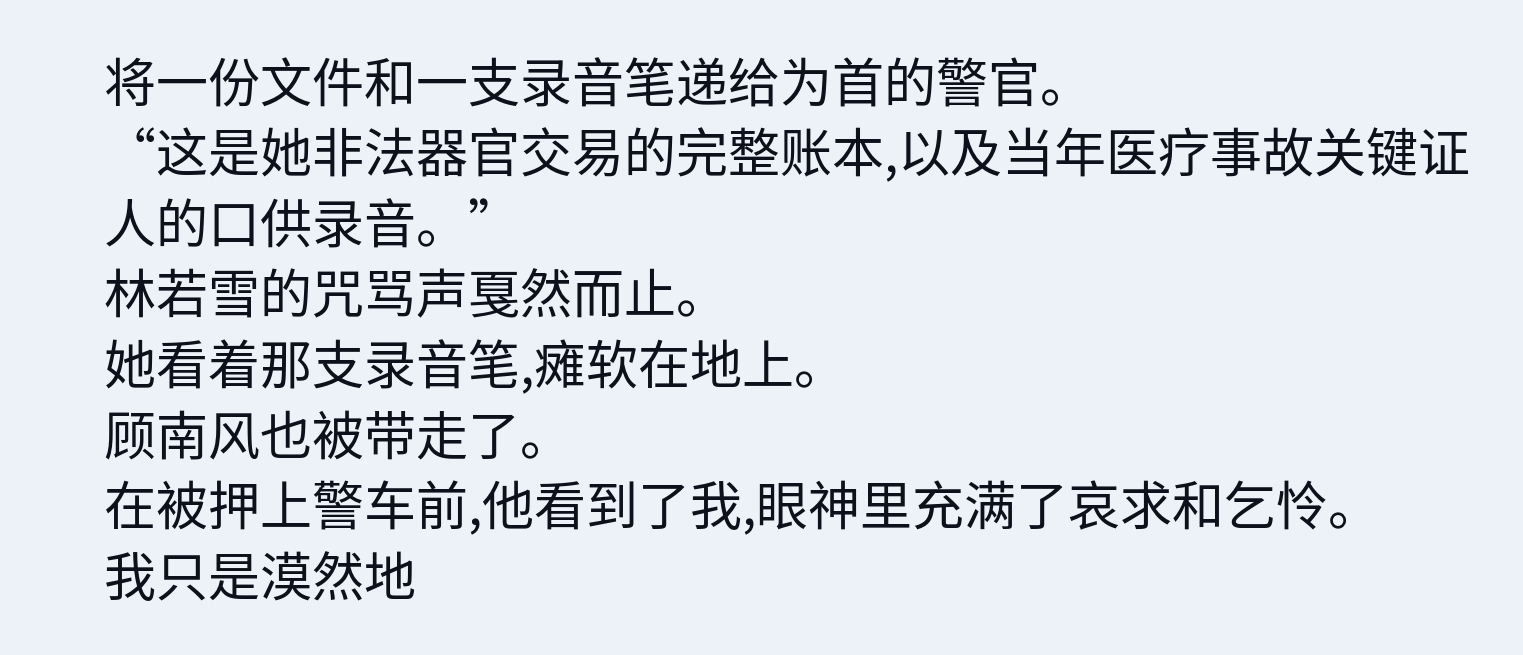将一份文件和一支录音笔递给为首的警官。
“这是她非法器官交易的完整账本,以及当年医疗事故关键证人的口供录音。”
林若雪的咒骂声戛然而止。
她看着那支录音笔,瘫软在地上。
顾南风也被带走了。
在被押上警车前,他看到了我,眼神里充满了哀求和乞怜。
我只是漠然地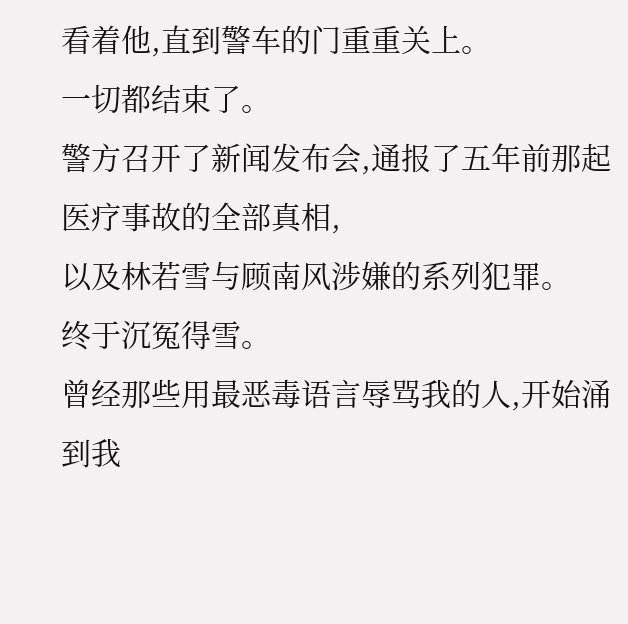看着他,直到警车的门重重关上。
一切都结束了。
警方召开了新闻发布会,通报了五年前那起医疗事故的全部真相,
以及林若雪与顾南风涉嫌的系列犯罪。
终于沉冤得雪。
曾经那些用最恶毒语言辱骂我的人,开始涌到我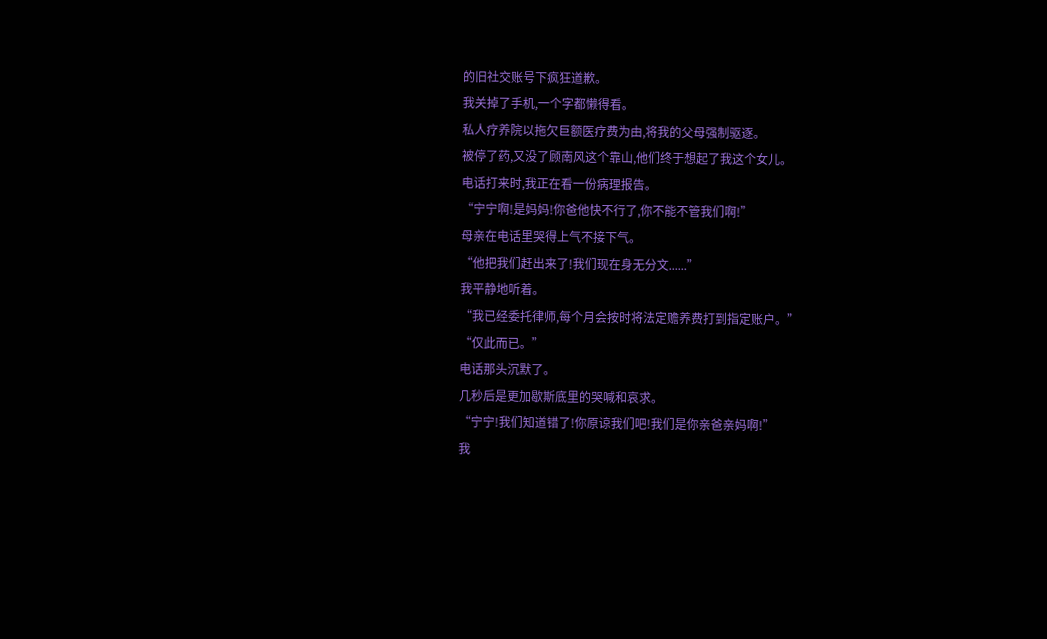的旧社交账号下疯狂道歉。
我关掉了手机,一个字都懒得看。
私人疗养院以拖欠巨额医疗费为由,将我的父母强制驱逐。
被停了药,又没了顾南风这个靠山,他们终于想起了我这个女儿。
电话打来时,我正在看一份病理报告。
“宁宁啊!是妈妈!你爸他快不行了,你不能不管我们啊!”
母亲在电话里哭得上气不接下气。
“他把我们赶出来了!我们现在身无分文......”
我平静地听着。
“我已经委托律师,每个月会按时将法定赡养费打到指定账户。”
“仅此而已。”
电话那头沉默了。
几秒后是更加歇斯底里的哭喊和哀求。
“宁宁!我们知道错了!你原谅我们吧!我们是你亲爸亲妈啊!”
我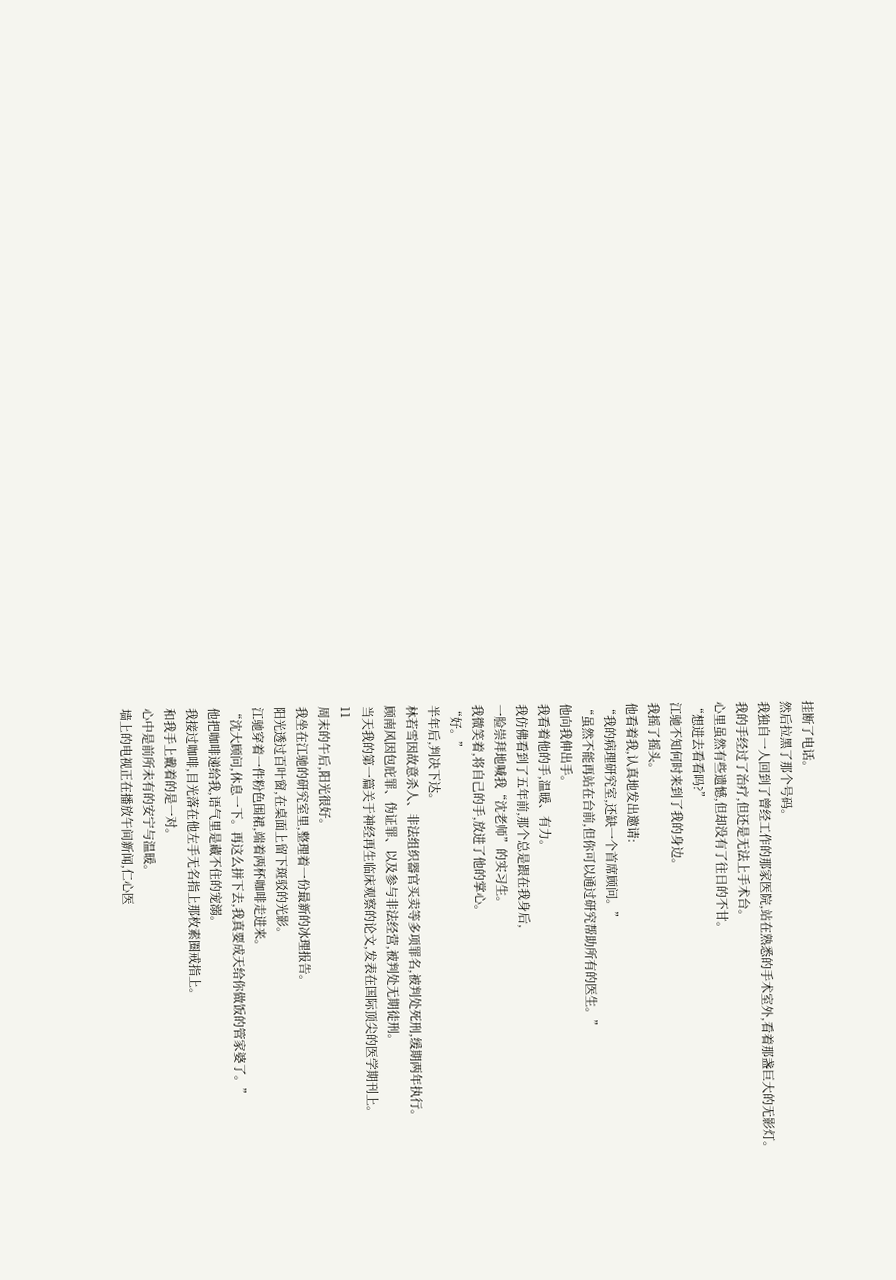挂断了电话。
然后拉黑了那个号码。
我独自一人回到了曾经工作的那家医院,站在熟悉的手术室外,看着那盏巨大的无影灯。
我的手经过了治疗,但还是无法上手术台。
心里虽然有些遗憾,但却没有了往日的不甘。
“想进去看看吗?”
江驰不知何时来到了我的身边。
我摇了摇头。
他看着我,认真地发出邀请:
“我的病理研究室,还缺一个首席顾问。”
“虽然不能再站在台前,但你可以通过研究帮助所有的医生。”
他向我伸出手。
我看着他的手,温暖、有力。
我仿佛看到了五年前,那个总是跟在我身后,
一脸崇拜地喊我“沈老师”的实习生。
我微笑着,将自己的手,放进了他的掌心。
“好。”
半年后,判决下达。
林若雪因故意杀人、非法组织器官买卖等多项罪名,被判处死刑,缓期两年执行。
顾南风因包庇罪、伪证罪、以及参与非法经营,被判处无期徒刑。
当天我的第一篇关于神经再生临床观察的论文,发表在国际顶尖的医学期刊上。
11
周末的午后,阳光很好。
我坐在江驰的研究室里,整理着一份最新的冰理报告。
阳光透过百叶窗,在桌面上留下斑驳的光影。
江驰穿着一件粉色围裙,端着两杯咖啡走进来。
“沈大顾问,休息一下。再这么拼下去,我真要成天给你做饭的管家婆了。”
他把咖啡递给我,语气里是藏不住的宠溺。
我接过咖啡,目光落在他左手无名指上那枚素圈戒指上。
和我手上戴着的是一对。
心中是前所未有的安宁与温暖。
墙上的电视正在播放午间新闻,仁心医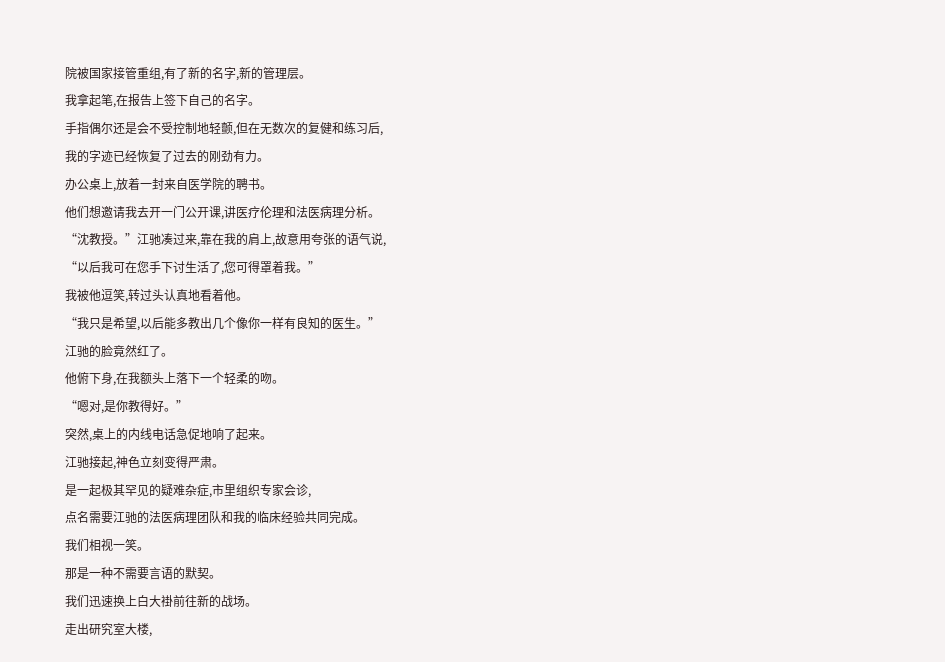院被国家接管重组,有了新的名字,新的管理层。
我拿起笔,在报告上签下自己的名字。
手指偶尔还是会不受控制地轻颤,但在无数次的复健和练习后,
我的字迹已经恢复了过去的刚劲有力。
办公桌上,放着一封来自医学院的聘书。
他们想邀请我去开一门公开课,讲医疗伦理和法医病理分析。
“沈教授。”江驰凑过来,靠在我的肩上,故意用夸张的语气说,
“以后我可在您手下讨生活了,您可得罩着我。”
我被他逗笑,转过头认真地看着他。
“我只是希望,以后能多教出几个像你一样有良知的医生。”
江驰的脸竟然红了。
他俯下身,在我额头上落下一个轻柔的吻。
“嗯对,是你教得好。”
突然,桌上的内线电话急促地响了起来。
江驰接起,神色立刻变得严肃。
是一起极其罕见的疑难杂症,市里组织专家会诊,
点名需要江驰的法医病理团队和我的临床经验共同完成。
我们相视一笑。
那是一种不需要言语的默契。
我们迅速换上白大褂前往新的战场。
走出研究室大楼,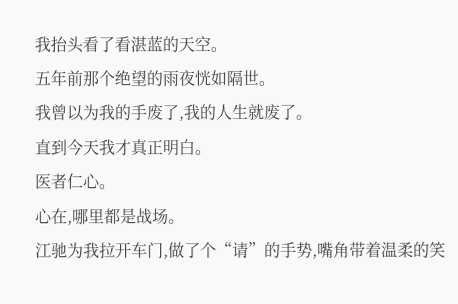我抬头看了看湛蓝的天空。
五年前那个绝望的雨夜恍如隔世。
我曾以为我的手废了,我的人生就废了。
直到今天我才真正明白。
医者仁心。
心在,哪里都是战场。
江驰为我拉开车门,做了个“请”的手势,嘴角带着温柔的笑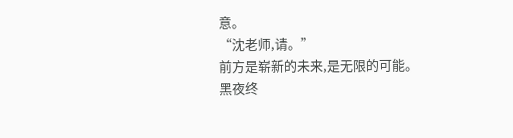意。
“沈老师,请。”
前方是崭新的未来,是无限的可能。
黑夜终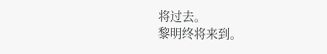将过去。
黎明终将来到。